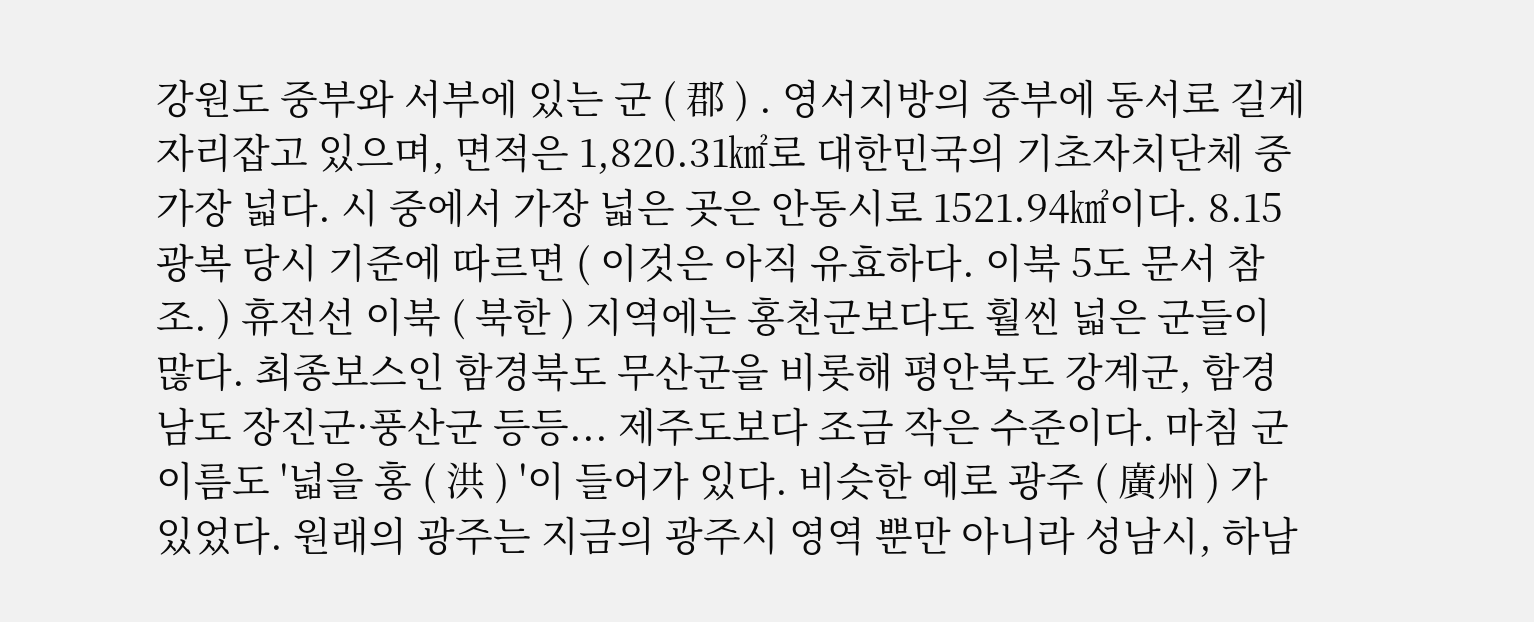강원도 중부와 서부에 있는 군 ( 郡 ) . 영서지방의 중부에 동서로 길게 자리잡고 있으며, 면적은 1,820.31㎢로 대한민국의 기초자치단체 중 가장 넓다. 시 중에서 가장 넓은 곳은 안동시로 1521.94㎢이다. 8.15 광복 당시 기준에 따르면 ( 이것은 아직 유효하다. 이북 5도 문서 참조. ) 휴전선 이북 ( 북한 ) 지역에는 홍천군보다도 훨씬 넓은 군들이 많다. 최종보스인 함경북도 무산군을 비롯해 평안북도 강계군, 함경남도 장진군·풍산군 등등... 제주도보다 조금 작은 수준이다. 마침 군 이름도 '넓을 홍 ( 洪 ) '이 들어가 있다. 비슷한 예로 광주 ( 廣州 ) 가 있었다. 원래의 광주는 지금의 광주시 영역 뿐만 아니라 성남시, 하남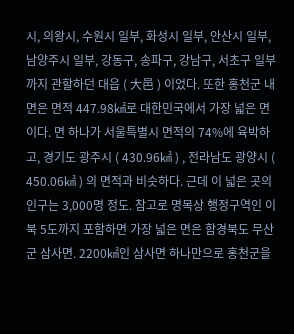시, 의왕시, 수원시 일부, 화성시 일부, 안산시 일부, 남양주시 일부, 강동구, 송파구, 강남구, 서초구 일부까지 관할하던 대읍 ( 大邑 ) 이었다. 또한 홍천군 내면은 면적 447.98㎢로 대한민국에서 가장 넓은 면이다. 면 하나가 서울특별시 면적의 74%에 육박하고, 경기도 광주시 ( 430.96㎢ ) , 전라남도 광양시 ( 450.06㎢ ) 의 면적과 비슷하다. 근데 이 넓은 곳의 인구는 3,000명 정도. 참고로 명목상 행정구역인 이북 5도까지 포함하면 가장 넓은 면은 함경북도 무산군 삼사면. 2200㎢인 삼사면 하나만으로 홍천군을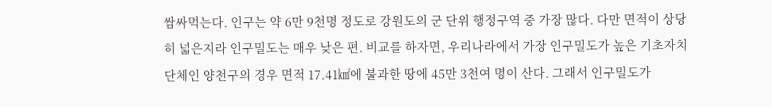쌈싸먹는다. 인구는 약 6만 9천명 정도로 강원도의 군 단위 행정구역 중 가장 많다. 다만 면적이 상당히 넓은지라 인구밀도는 매우 낮은 편. 비교를 하자면, 우리나라에서 가장 인구밀도가 높은 기초자치단체인 양천구의 경우 면적 17.41㎢에 불과한 땅에 45만 3천여 명이 산다. 그래서 인구밀도가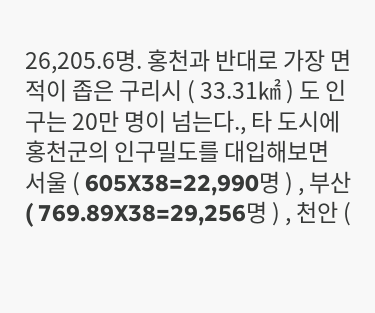26,205.6명. 홍천과 반대로 가장 면적이 좁은 구리시 ( 33.31㎢ ) 도 인구는 20만 명이 넘는다., 타 도시에 홍천군의 인구밀도를 대입해보면 서울 ( 605X38=22,990명 ) , 부산 ( 769.89X38=29,256명 ) , 천안 (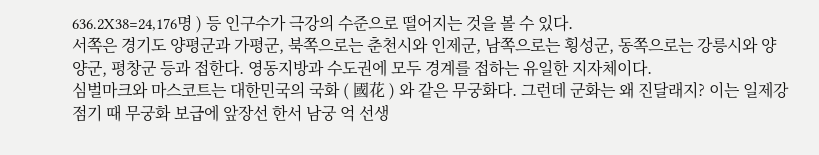636.2X38=24,176명 ) 등 인구수가 극강의 수준으로 떨어지는 것을 볼 수 있다.
서쪽은 경기도 양평군과 가평군, 북쪽으로는 춘천시와 인제군, 남쪽으로는 횡성군, 동쪽으로는 강릉시와 양양군, 평창군 등과 접한다. 영동지방과 수도권에 모두 경계를 접하는 유일한 지자체이다.
심벌마크와 마스코트는 대한민국의 국화 ( 國花 ) 와 같은 무궁화다. 그런데 군화는 왜 진달래지? 이는 일제강점기 때 무궁화 보급에 앞장선 한서 남궁 억 선생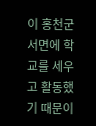이 홍천군 서면에 학교를 세우고 활동했기 때문이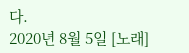다.
2020년 8월 5일 [노래]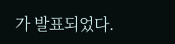가 발표되었다.